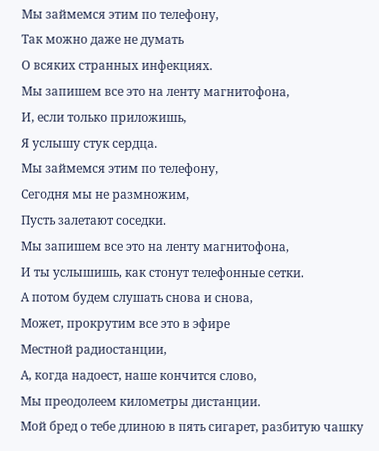Мы займемся этим по телефону,
Так можно даже не думать
О всяких странных инфекциях.
Мы запишем все это на ленту магнитофона,
И, если только приложишь,
Я услышу стук сердца.
Мы займемся этим по телефону,
Сегодня мы не размножим,
Пусть залетают соседки.
Мы запишем все это на ленту магнитофона,
И ты услышишь, как стонут телефонные сетки.
А потом будем слушать снова и снова,
Может, прокрутим все это в эфире
Местной радиостанции,
А, когда надоест, наше кончится слово,
Мы преодолеем километры дистанции.
Мой бред о тебе длиною в пять сигарет, разбитую чашку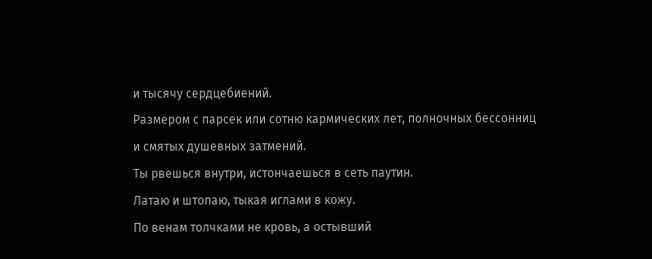и тысячу сердцебиений.
Размером с парсек или сотню кармических лет, полночных бессонниц
и смятых душевных затмений.
Ты рвешься внутри, истончаешься в сеть паутин.
Латаю и штопаю, тыкая иглами в кожу.
По венам толчками не кровь, а остывший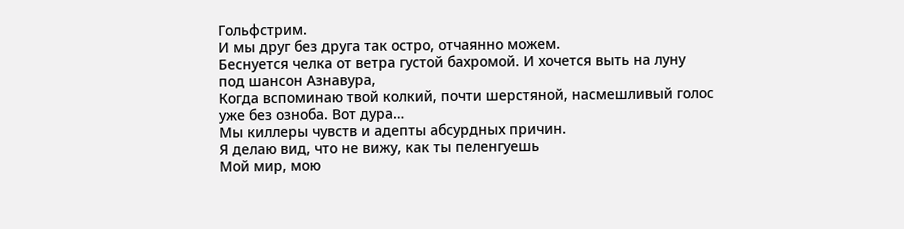Гольфстрим.
И мы друг без друга так остро, отчаянно можем.
Беснуется челка от ветра густой бахромой. И хочется выть на луну
под шансон Азнавура,
Когда вспоминаю твой колкий, почти шерстяной, насмешливый голос
уже без озноба. Вот дура…
Мы киллеры чувств и адепты абсурдных причин.
Я делаю вид, что не вижу, как ты пеленгуешь
Мой мир, мою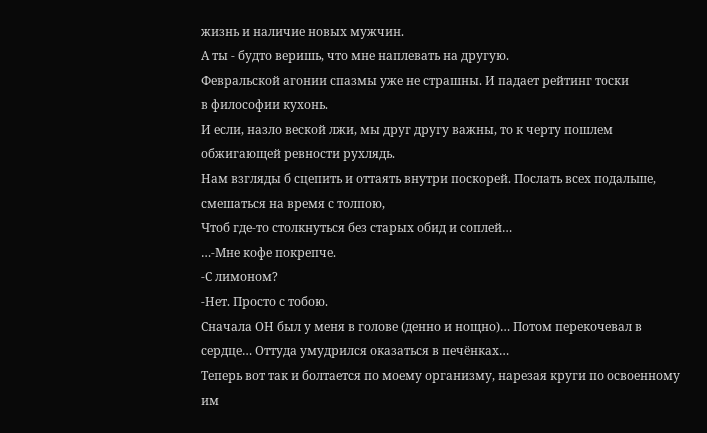жизнь и наличие новых мужчин.
А ты - будто веришь, что мне наплевать на другую.
Февральской агонии спазмы уже не страшны. И падает рейтинг тоски
в философии кухонь.
И если, назло веской лжи, мы друг другу важны, то к черту пошлем обжигающей ревности рухлядь.
Нам взгляды б сцепить и оттаять внутри поскорей. Послать всех подальше, смешаться на время с толпою,
Чтоб где-то столкнуться без старых обид и соплей…
…-Мне кофе покрепче.
-С лимоном?
-Нет. Просто с тобою.
Cначала ОН был у меня в голове (денно и нощно)… Потом перекочевал в сердце… Оттуда умудрился оказаться в печёнках…
Теперь вот так и болтается по моему организму, нарезая круги по освоенному им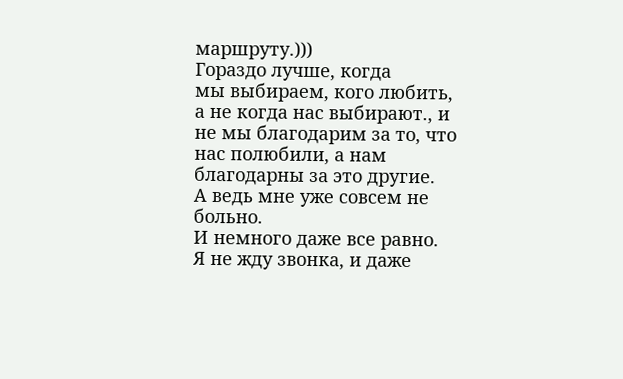маршруту.)))
Гораздо лучше, когда
мы выбираем, кого любить,
а не когда нас выбирают., и не мы благодарим за то, что
нас полюбили, а нам
благодарны за это другие.
А ведь мне уже совсем не больно.
И немного даже все равно.
Я не жду звонка, и даже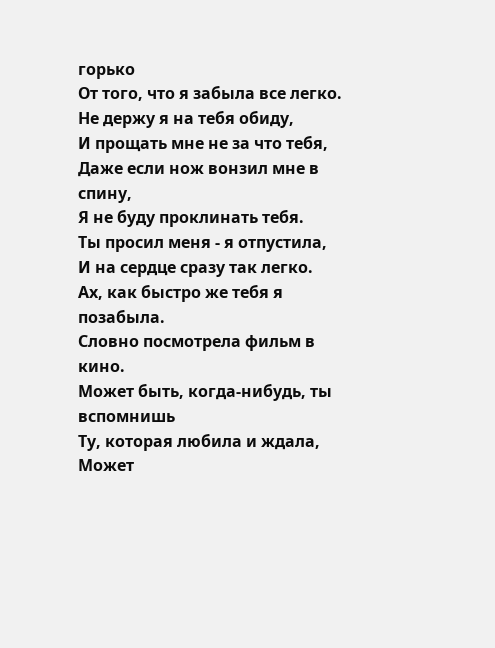горько
От того, что я забыла все легко.
Не держу я на тебя обиду,
И прощать мне не за что тебя,
Даже если нож вонзил мне в спину,
Я не буду проклинать тебя.
Ты просил меня - я отпустила,
И на сердце сразу так легко.
Ах, как быстро же тебя я позабыла.
Словно посмотрела фильм в кино.
Может быть, когда-нибудь, ты вспомнишь
Ту, которая любила и ждала,
Может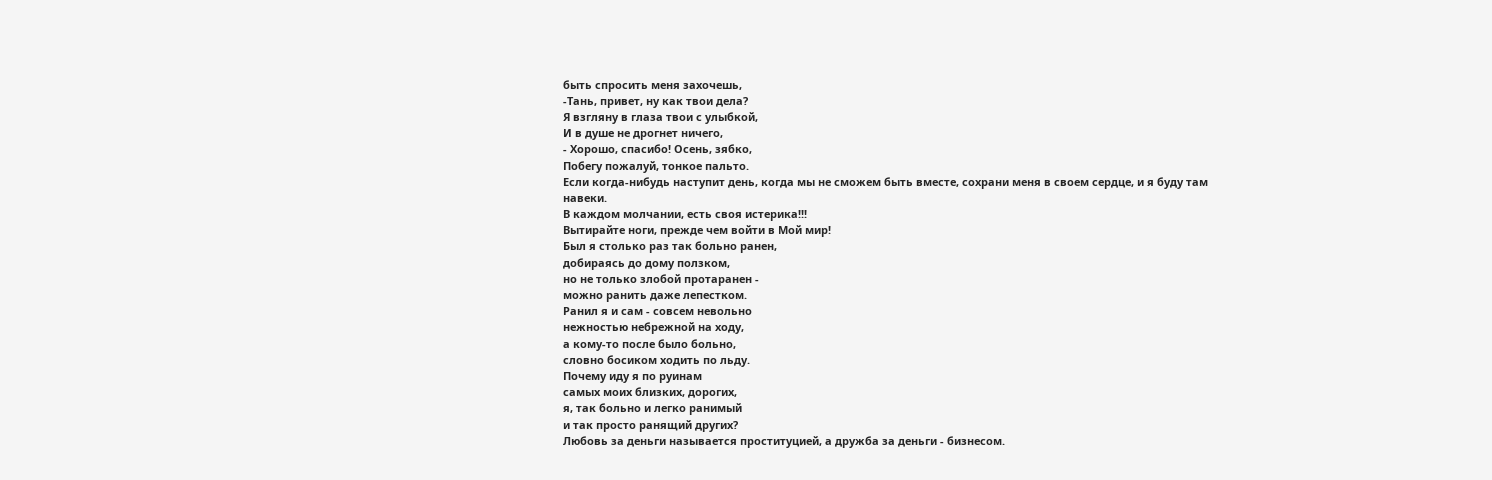быть спросить меня захочешь,
-Тань, привет, ну как твои дела?
Я взгляну в глаза твои с улыбкой,
И в душе не дрогнет ничего,
- Хорошо, спасибо! Осень, зябко,
Побегу пожалуй, тонкое пальто.
Если когда-нибудь наступит день, когда мы не сможем быть вместе, сохрани меня в своем сердце, и я буду там навеки.
В каждом молчании, есть своя истерика!!!
Вытирайте ноги, прежде чем войти в Мой мир!
Был я столько раз так больно ранен,
добираясь до дому ползком,
но не только злобой протаранен -
можно ранить даже лепестком.
Ранил я и сам - совсем невольно
нежностью небрежной на ходу,
а кому-то после было больно,
словно босиком ходить по льду.
Почему иду я по руинам
самых моих близких, дорогих,
я, так больно и легко ранимый
и так просто ранящий других?
Любовь за деньги называется проституцией, а дружба за деньги - бизнесом.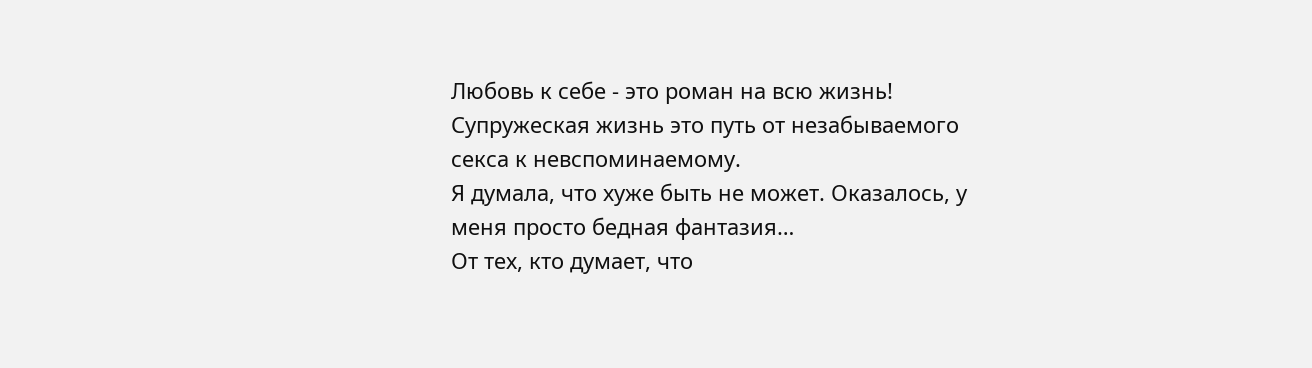Любовь к себе - это роман на всю жизнь!
Супружеская жизнь это путь от незабываемого секса к невспоминаемому.
Я думала, что хуже быть не может. Оказалось, у меня просто бедная фантазия…
От тех, кто думает, что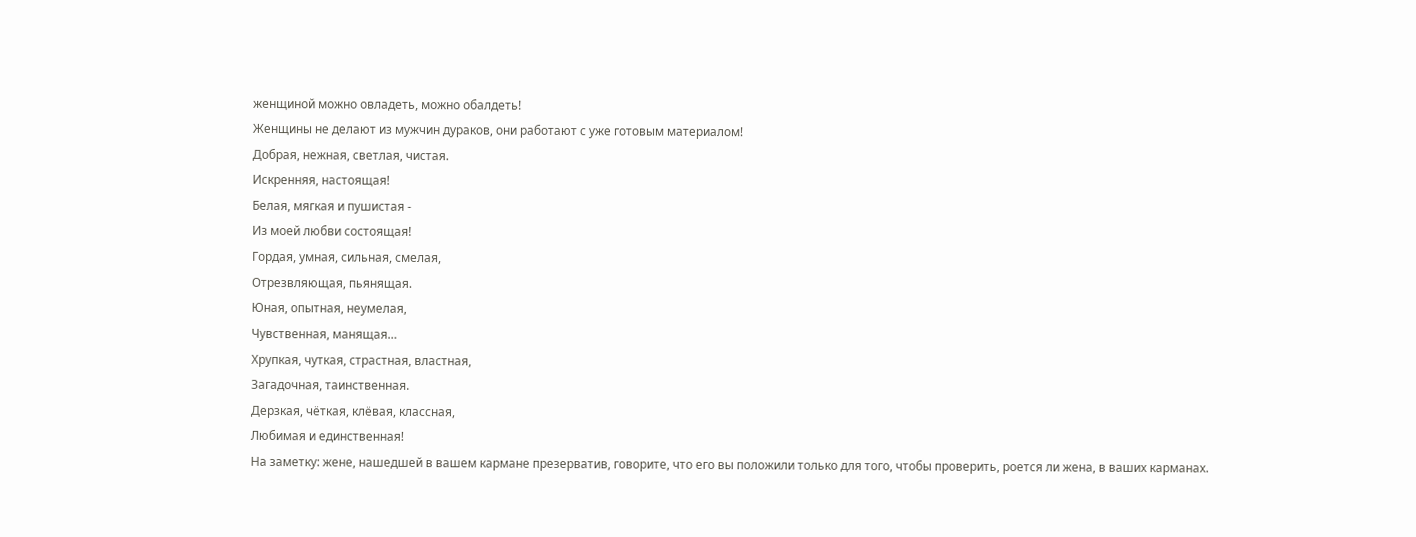женщиной можно овладеть, можно обалдеть!
Женщины не делают из мужчин дураков, они работают с уже готовым материалом!
Добрая, нежная, светлая, чистая.
Искренняя, настоящая!
Белая, мягкая и пушистая -
Из моей любви состоящая!
Гордая, умная, сильная, смелая,
Отрезвляющая, пьянящая.
Юная, опытная, неумелая,
Чувственная, манящая…
Хрупкая, чуткая, страстная, властная,
Загадочная, таинственная.
Дерзкая, чёткая, клёвая, классная,
Любимая и единственная!
На заметку: жене, нашедшей в вашем кармане презерватив, говорите, что его вы положили только для того, чтобы проверить, роется ли жена, в ваших карманах.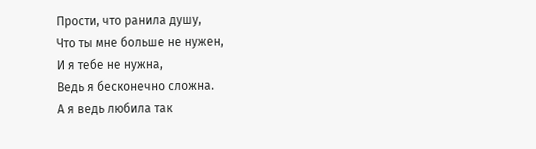Прости, что ранила душу,
Что ты мне больше не нужен,
И я тебе не нужна,
Ведь я бесконечно сложна.
А я ведь любила так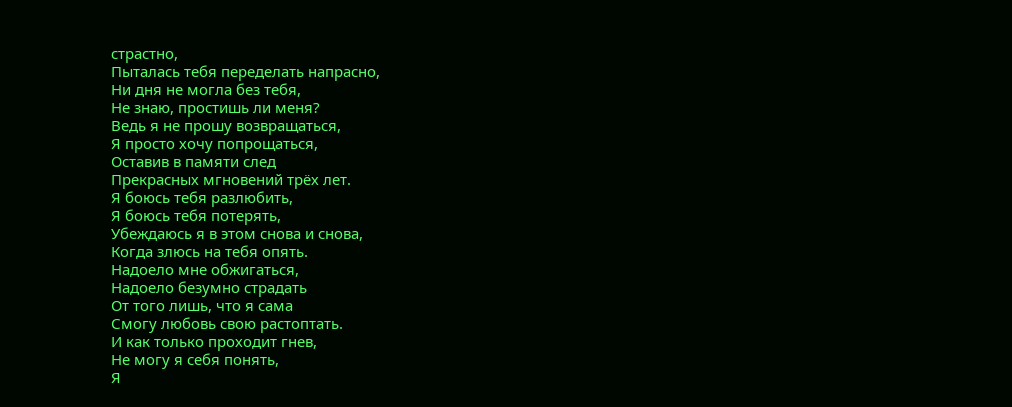страстно,
Пыталась тебя переделать напрасно,
Ни дня не могла без тебя,
Не знаю, простишь ли меня?
Ведь я не прошу возвращаться,
Я просто хочу попрощаться,
Оставив в памяти след
Прекрасных мгновений трёх лет.
Я боюсь тебя разлюбить,
Я боюсь тебя потерять,
Убеждаюсь я в этом снова и снова,
Когда злюсь на тебя опять.
Надоело мне обжигаться,
Надоело безумно страдать
От того лишь, что я сама
Смогу любовь свою растоптать.
И как только проходит гнев,
Не могу я себя понять,
Я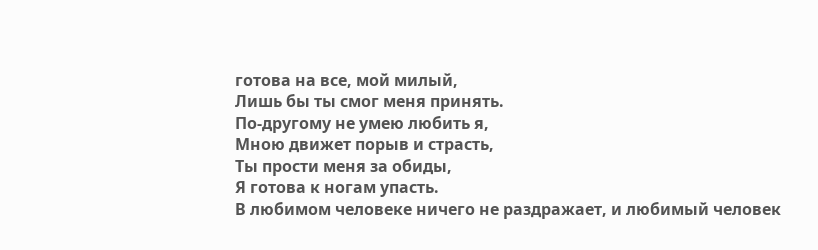готова на все, мой милый,
Лишь бы ты смог меня принять.
По-другому не умею любить я,
Мною движет порыв и страсть,
Ты прости меня за обиды,
Я готова к ногам упасть.
В любимом человеке ничего не раздражает, и любимый человек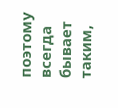поэтому всегда бывает таким,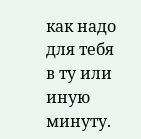как надо для тебя в ту или иную минуту.